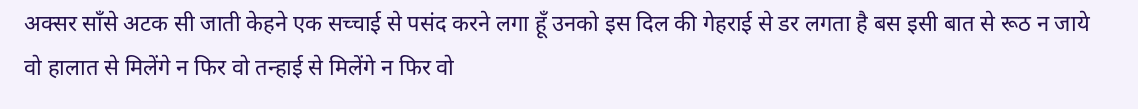अक्सर साँसे अटक सी जाती केहने एक सच्चाई से पसंद करने लगा हूँ उनको इस दिल की गेहराई से डर लगता है बस इसी बात से रूठ न जाये वो हालात से मिलेंगे न फिर वो तन्हाई से मिलेंगे न फिर वो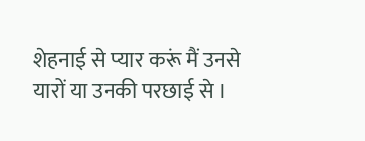शेहनाई से प्यार करूं मैं उनसे यारों या उनकी परछाई से ।